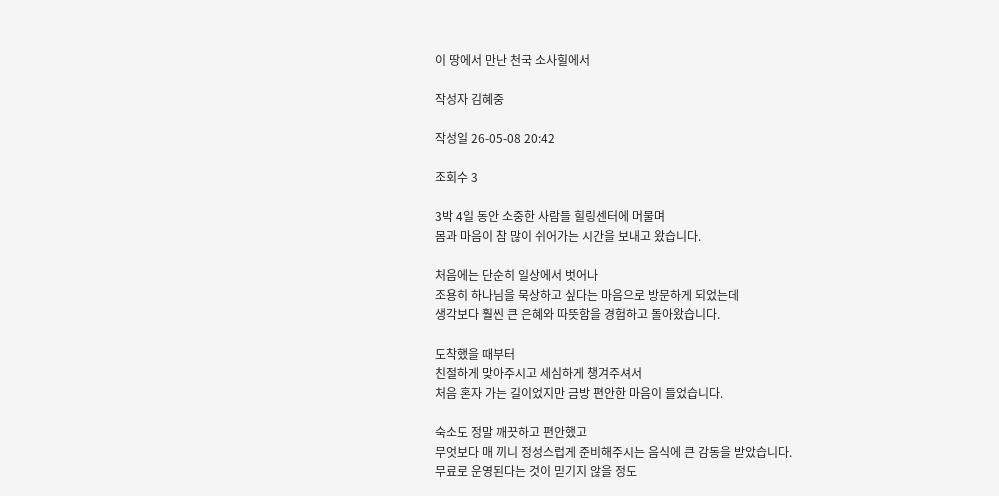이 땅에서 만난 천국 소사힐에서

작성자 김혜중

작성일 26-05-08 20:42

조회수 3

3박 4일 동안 소중한 사람들 힐링센터에 머물며
몸과 마음이 참 많이 쉬어가는 시간을 보내고 왔습니다.

처음에는 단순히 일상에서 벗어나
조용히 하나님을 묵상하고 싶다는 마음으로 방문하게 되었는데
생각보다 훨씬 큰 은혜와 따뜻함을 경험하고 돌아왔습니다.

도착했을 때부터
친절하게 맞아주시고 세심하게 챙겨주셔서
처음 혼자 가는 길이었지만 금방 편안한 마음이 들었습니다.

숙소도 정말 깨끗하고 편안했고
무엇보다 매 끼니 정성스럽게 준비해주시는 음식에 큰 감동을 받았습니다.
무료로 운영된다는 것이 믿기지 않을 정도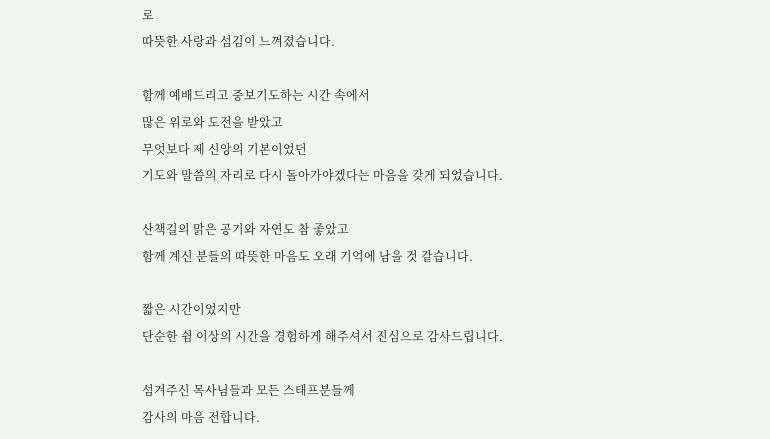로
따뜻한 사랑과 섬김이 느껴졌습니다.

함께 예배드리고 중보기도하는 시간 속에서
많은 위로와 도전을 받았고
무엇보다 제 신앙의 기본이었던
기도와 말씀의 자리로 다시 돌아가야겠다는 마음을 갖게 되었습니다.

산책길의 맑은 공기와 자연도 참 좋았고
함께 계신 분들의 따뜻한 마음도 오래 기억에 남을 것 같습니다.

짧은 시간이었지만
단순한 쉼 이상의 시간을 경험하게 해주셔서 진심으로 감사드립니다.

섬겨주신 목사님들과 모든 스태프분들께
감사의 마음 전합니다.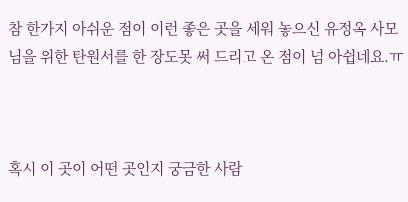참 한가지 아쉬운 점이 이런 좋은 곳을 세워 놓으신 유정옥 사모님을 위한 탄원서를 한 장도못 써 드리고 온 점이 넘 아쉽네요.ㅠ



혹시 이 곳이 어떤 곳인지 궁금한 사람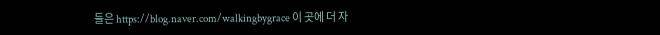들은 https://blog.naver.com/walkingbygrace 이 곳에 더 자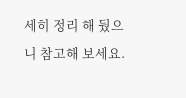세히 정리 해 뒀으니 참고해 보세요.